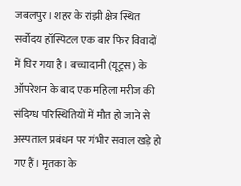जबलपुर। शहर के रांझी क्षेत्र स्थित सर्वोदय हॉस्पिटल एक बार फिर विवादों में घिर गया है। बच्चादानी (यूट्रस) के ऑपरेशन के बाद एक महिला मरीज की संदिग्ध परिस्थितियों में मौत हो जाने से अस्पताल प्रबंधन पर गंभीर सवाल खड़े हो गए हैं। मृतका के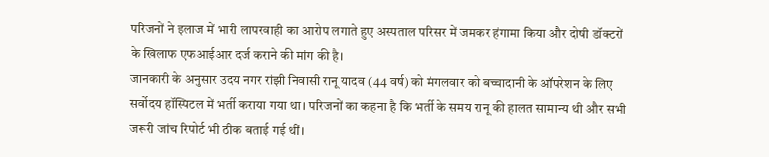परिजनों ने इलाज में भारी लापरवाही का आरोप लगाते हुए अस्पताल परिसर में जमकर हंगामा किया और दोषी डॉक्टरों के खिलाफ एफआईआर दर्ज कराने की मांग की है।
जानकारी के अनुसार उदय नगर रांझी निवासी रानू यादव (44 वर्ष) को मंगलवार को बच्चादानी के ऑपरेशन के लिए सर्वोदय हॉस्पिटल में भर्ती कराया गया था। परिजनों का कहना है कि भर्ती के समय रानू की हालत सामान्य थी और सभी जरूरी जांच रिपोर्ट भी ठीक बताई गई थीं।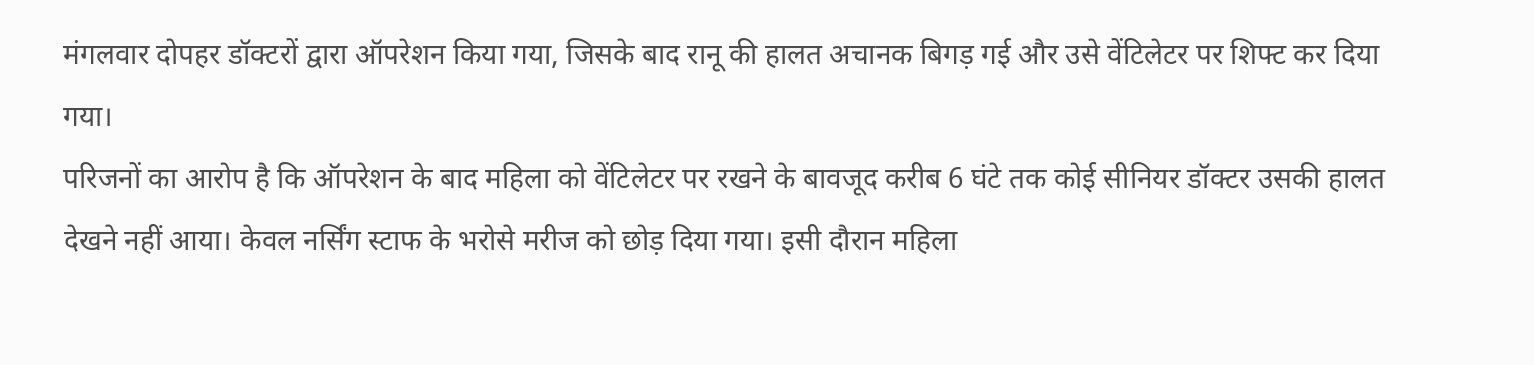मंगलवार दोपहर डॉक्टरों द्वारा ऑपरेशन किया गया, जिसके बाद रानू की हालत अचानक बिगड़ गई और उसे वेंटिलेटर पर शिफ्ट कर दिया गया।
परिजनों का आरोप है कि ऑपरेशन के बाद महिला को वेंटिलेटर पर रखने के बावजूद करीब 6 घंटे तक कोई सीनियर डॉक्टर उसकी हालत देखने नहीं आया। केवल नर्सिंग स्टाफ के भरोसे मरीज को छोड़ दिया गया। इसी दौरान महिला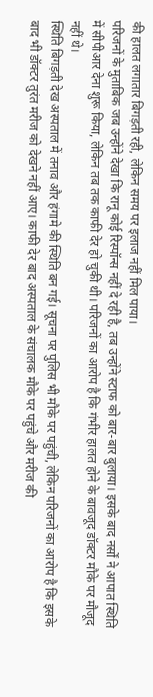की हालत लगातार बिगड़ती रही, लेकिन समय पर इलाज नहीं मिल पाया।
परिजनों के मुताबिक जब उन्होंने देखा कि रानू कोई रिस्पॉन्स नहीं दे रही है, तब उन्होंने स्टाफ को बार-बार बुलाया। इसके बाद नर्सों ने आपात स्थिति में सीपीआर देना शुरू किया, लेकिन तब तक काफी देर हो चुकी थी। परिजनों का आरोप है कि गंभीर हालत होने के बावजूद डॉक्टर मौके पर मौजूद नहीं थे।
स्थिति बिगड़ती देख अस्पताल में तनाव और हंगामे की स्थिति बन गई। सूचना पर पुलिस भी मौके पर पहुंची, लेकिन परिजनों का आरोप है कि इसके बाद भी डॉक्टर तुरंत मरीज को देखने नहीं आए। काफी देर बाद अस्पताल के संचालक मौके पर पहुंचे और मरीज की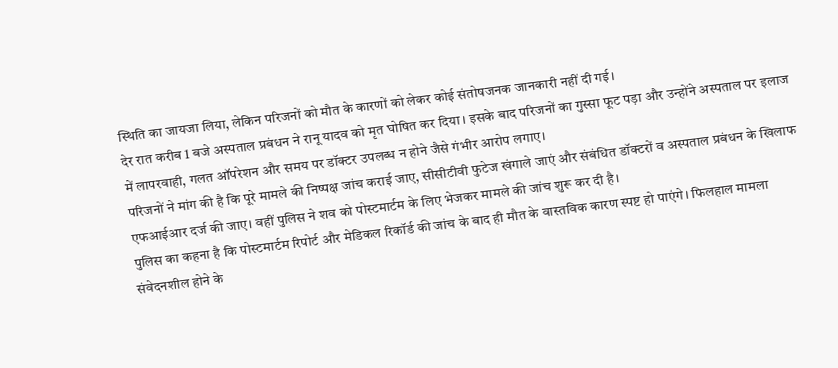स्थिति का जायजा लिया, लेकिन परिजनों को मौत के कारणों को लेकर कोई संतोषजनक जानकारी नहीं दी गई।
देर रात करीब 1 बजे अस्पताल प्रबंधन ने रानू यादव को मृत घोषित कर दिया। इसके बाद परिजनों का गुस्सा फूट पड़ा और उन्होंने अस्पताल पर इलाज में लापरवाही, गलत ऑपरेशन और समय पर डॉक्टर उपलब्ध न होने जैसे गंभीर आरोप लगाए।
परिजनों ने मांग की है कि पूरे मामले की निष्पक्ष जांच कराई जाए, सीसीटीवी फुटेज खंगाले जाएं और संबंधित डॉक्टरों व अस्पताल प्रबंधन के खिलाफ एफआईआर दर्ज की जाए। वहीं पुलिस ने शव को पोस्टमार्टम के लिए भेजकर मामले की जांच शुरू कर दी है।
पुलिस का कहना है कि पोस्टमार्टम रिपोर्ट और मेडिकल रिकॉर्ड की जांच के बाद ही मौत के वास्तविक कारण स्पष्ट हो पाएंगे। फिलहाल मामला संवेदनशील होने के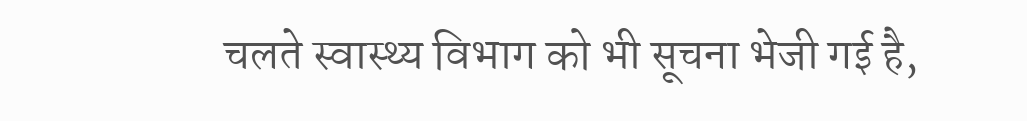चलते स्वास्थ्य विभाग को भी सूचना भेजी गई है,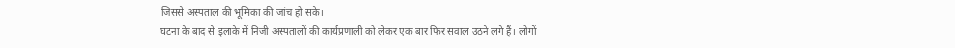जिससे अस्पताल की भूमिका की जांच हो सके।
घटना के बाद से इलाके में निजी अस्पतालों की कार्यप्रणाली को लेकर एक बार फिर सवाल उठने लगे हैं। लोगों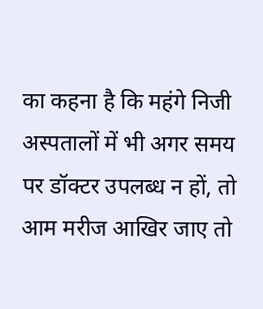का कहना है कि महंगे निजी अस्पतालों में भी अगर समय पर डॉक्टर उपलब्ध न हों, तो आम मरीज आखिर जाए तो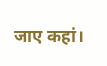जाए कहां।